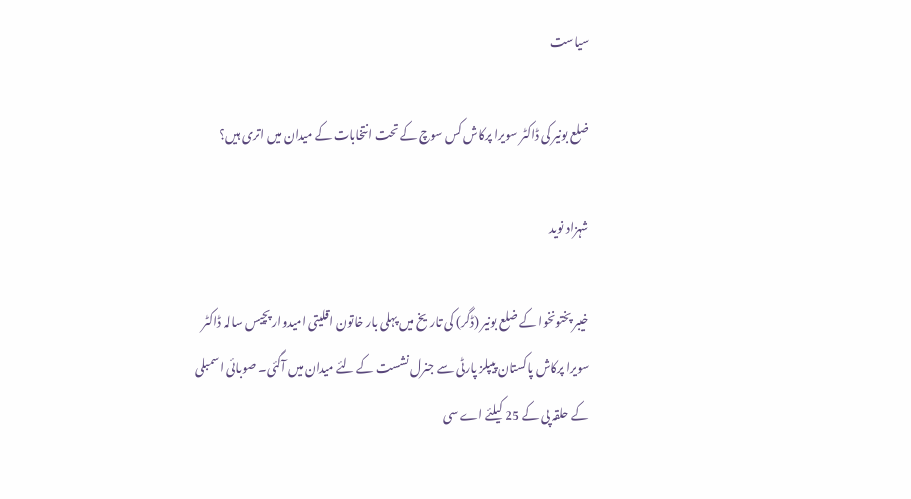سیاست

ضلع بونیر کی ڈاکٹر سویرا پرکاش کس سوچ کے تحت انتخابات کے میدان میں اتری ہیں؟

شہزاد نوید

خیبر پختونخوا کے ضلع بونیر (ڈگر) کی تاریخ میں پہلی بار خاتون اقلیتی امیدوار پچیس سالہ ڈاکٹر سویرا پرکاش پاکستان پیپلز پارٹی سے جنرل نشست کے لئے میدان میں آگئی۔ صوبائی اسمبلی کے حلقہ پی کے 25 کیلئے اے سی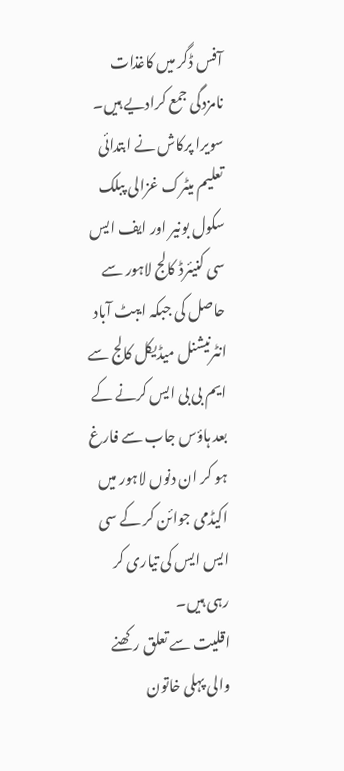آفس ڈگر میں کاغذات نامزدگی جمع کرادیے ہیں۔
سویرا پرکاش نے ابتدائی تعلیم میٹرک غزالی پبلک سکول بونیر اور ایف ایس سی کنیئرڈ کالج لاہور سے حاصل کی جبکہ ایبٹ آباد انٹرنیشنل میڈیکل کالج سے ایم بی بی ایس کرنے کے بعد ہاؤس جاب سے فارغ ہو کر ان دنوں لاہور میں اکیڈمی جوائن کر کے سی ایس ایس کی تیاری کر رہی ہیں۔
اقلیت سے تعلق رکھنے والی پہلی خاتون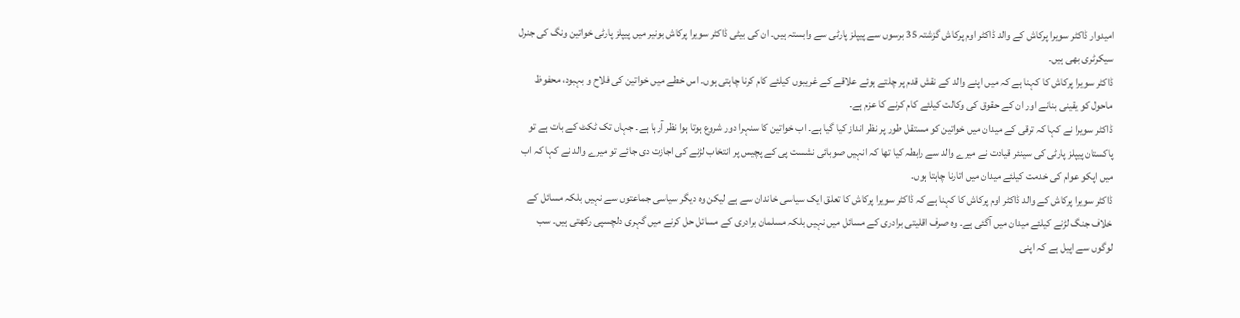امیدوار ڈاکٹر سویرا پرکاش کے والد ڈاکٹر اوم پرکاش گزشتہ 35 برسوں سے پیپلز پارٹی سے وابستہ ہیں۔ ان کی بیٹی ڈاکٹر سویرا پرکاش بونیر میں پیپلز پارٹی خواتین ونگ کی جنرل سیکرٹری بھی ہیں۔
ڈاکٹر سویرا پرکاش کا کہنا ہے کہ میں اپنے والد کے نقش قدم پر چلتے ہوئے علاقے کے غریبوں کیلئے کام کرنا چاہتی ہوں۔ اس خطے میں خواتین کی فلاح و بہبود، محفوظ ماحول کو یقینی بنانے اور ان کے حقوق کی وکالت کیلئے کام کرنے کا عزم ہے۔
ڈاکٹر سویرا نے کہا کہ ترقی کے میدان میں خواتین کو مستقل طور پر نظر انداز کیا گیا ہے۔ اب خواتین کا سنہرا دور شروع ہوتا ہوا نظر آرہا ہے۔ جہاں تک ٹکٹ کے بات ہے تو پاکستان پیپلز پارٹی کی سینئر قیادت نے میرے والد سے رابطہ کیا تھا کہ انہیں صوبائی نشست پی کے پچیس پر انتخاب لڑنے کی اجازت دی جائے تو میرے والد نے کہا کہ اب میں اپکو عوام کی خدمت کیلئے میدان میں اتارنا چاہتا ہوں۔
ڈاکٹر سویرا پرکاش کے والد ڈاکٹر اوم پرکاش کا کہنا ہے کہ ڈاکٹر سویرا پرکاش کا تعلق ایک سیاسی خاندان سے ہے لیکن وہ دیگر سیاسی جماعتوں سے نہیں بلکہ مسائل کے خلاف جنگ لڑنے کیلئے میدان میں آگئی ہے۔ وہ صرف اقلیتی برادری کے مسائل میں نہیں بلکہ مسلمان برادری کے مسائل حل کرنے میں گہری دلچسپی رکھتی ہیں۔ سب لوگوں سے اپیل ہے کہ اپنی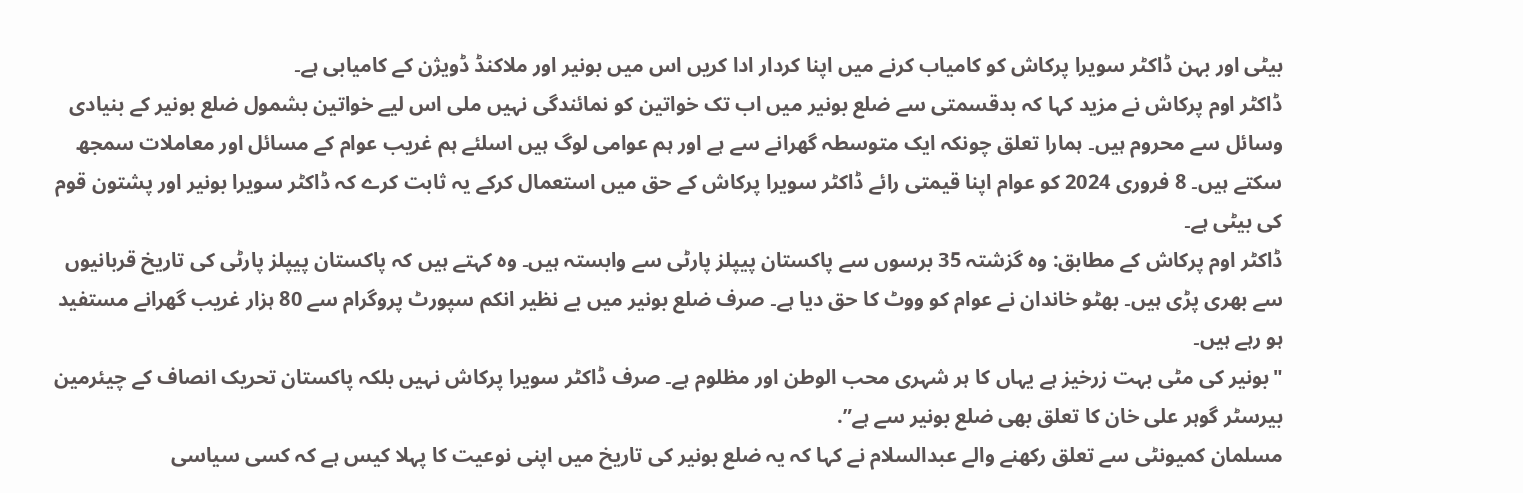بیٹی اور بہن ڈاکٹر سویرا پرکاش کو کامیاب کرنے میں اپنا کردار ادا کریں اس میں بونیر اور ملاکنڈ ڈویژن کے کامیابی ہے۔
ڈاکٹر اوم پرکاش نے مزید کہا کہ بدقسمتی سے ضلع بونیر میں اب تک خواتین کو نمائندگی نہیں ملی اس لیے خواتین بشمول ضلع بونیر کے بنیادی وسائل سے محروم ہیں۔ ہمارا تعلق چونکہ ایک متوسطہ گھرانے سے ہے اور ہم عوامی لوگ ہیں اسلئے ہم غریب عوام کے مسائل اور معاملات سمجھ سکتے ہیں۔ 8 فروری 2024 کو عوام اپنا قیمتی رائے ڈاکٹر سویرا پرکاش کے حق میں استعمال کرکے یہ ثابت کرے کہ ڈاکٹر سویرا بونیر اور پشتون قوم کی بیٹی ہے۔
ڈاکٹر اوم پرکاش کے مطابق: وہ گزشتہ 35 برسوں سے پاکستان پیپلز پارٹی سے وابستہ ہیں۔ وہ کہتے ہیں کہ پاکستان پیپلز پارٹی کی تاریخ قربانیوں سے بھری پڑی ہیں۔ بھٹو خاندان نے عوام کو ووٹ کا حق دیا ہے۔ صرف ضلع بونیر میں بے نظیر انکم سپورٹ پروگرام سے 80 ہزار غریب گھرانے مستفید ہو رہے ہیں۔
"بونیر کی مٹی بہت زرخیز ہے یہاں کا ہر شہری محب الوطن اور مظلوم ہے۔ صرف ڈاکٹر سویرا پرکاش نہیں بلکہ پاکستان تحریک انصاف کے چیئرمین بیرسٹر گوہر علی خان کا تعلق بھی ضلع بونیر سے ہے”.
مسلمان کمیونٹی سے تعلق رکھنے والے عبدالسلام نے کہا کہ یہ ضلع بونیر کی تاریخ میں اپنی نوعیت کا پہلا کیس ہے کہ کسی سیاسی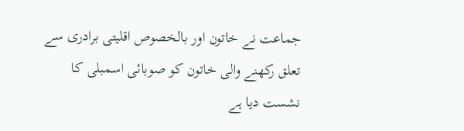جماعت نے خاتون اور بالخصوص اقلیتی برادری سے تعلق رکھنے والی خاتون کو صوبائی اسمبلی کا نشست دیا ہے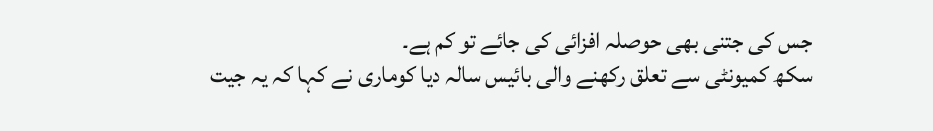جس کی جتنی بھی حوصلہ افزائی کی جائے تو کم ہے۔
سکھ کمیونٹی سے تعلق رکھنے والی بائیس سالہ دیا کوماری نے کہا کہ یہ جیت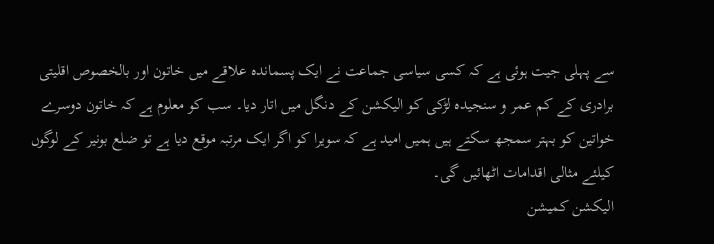سے پہلی جیت ہوئی ہے کہ کسی سیاسی جماعت نے ایک پسماندہ علاقے میں خاتون اور بالخصوص اقلیتی برادری کے کم عمر و سنجیدہ لڑکی کو الیکشن کے دنگل میں اتار دیا۔ سب کو معلوم ہے کہ خاتون دوسرے خواتین کو بہتر سمجھ سکتے ہیں ہمیں امید ہے کہ سویرا کو اگر ایک مرتبہ موقع دیا ہے تو ضلع بونیر کے لوگوں کیلئے مثالی اقدامات اٹھائیں گی۔
الیکشن کمیشن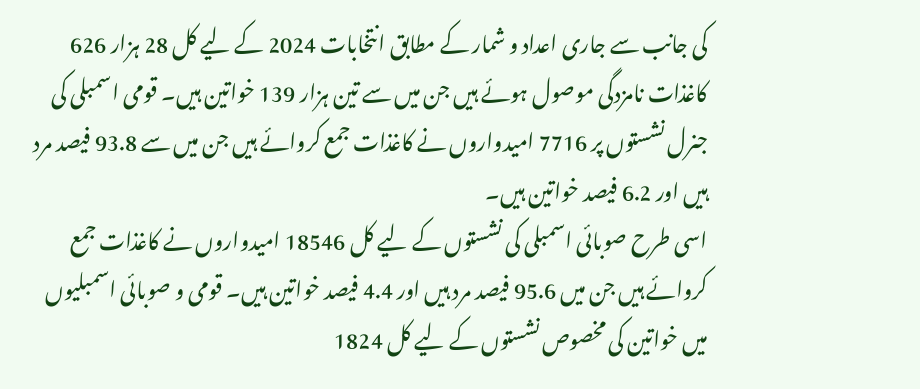کی جانب سے جاری اعداد و شمار کے مطابق انتخابات 2024 کے لیے کل 28 ہزار 626 کاغذات نامزدگی موصول ہوئے ہیں جن میں سے تین ہزار 139 خواتین ہیں۔ قومی اسمبلی کی جنرل نشستوں پر 7716 امیدواروں نے کاغذات جمع کروائے ہیں جن میں سے 93.8 فیصد مرد ہیں اور 6.2 فیصد خواتین ہیں۔
اسی طرح صوبائی اسمبلی کی نشستوں کے لیے کل 18546 امیدواروں نے کاغذات جمع کروائے ہیں جن میں 95.6 فیصد مرد ہیں اور 4.4 فیصد خواتین ہیں۔ قومی و صوبائی اسمبلیوں میں خواتین کی مخصوص نشستوں کے لیے کل 1824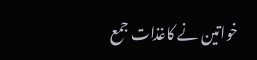خواتین نے کاغذات جمع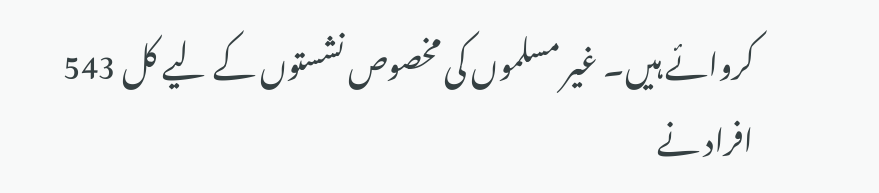کروائے ہیں۔ غیر مسلموں کی مخصوص نشستوں کے لیے کل 543 افراد نے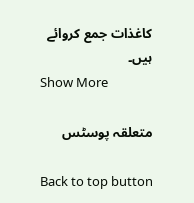کاغذات جمع کروائے ہیں۔
Show More

متعلقہ پوسٹس

Back to top button